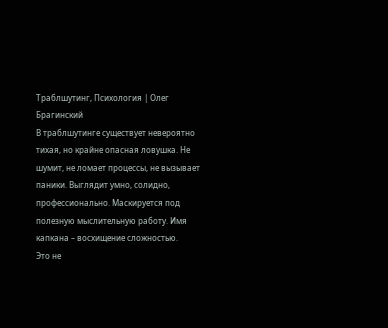Траблшутинг, Психология | Олег Брагинский
В траблшутинге существует невероятно тихая, но крайне опасная ловушка. Не шумит, не ломает процессы, не вызывает паники. Выглядит умно, солидно, профессионально. Маскируется под полезную мыслительную работу. Имя капкана – восхищение сложностью.
Это не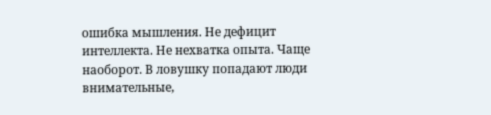ошибка мышления. Не дефицит интеллекта. Не нехватка опыта. Чаще наоборот. В ловушку попадают люди внимательные,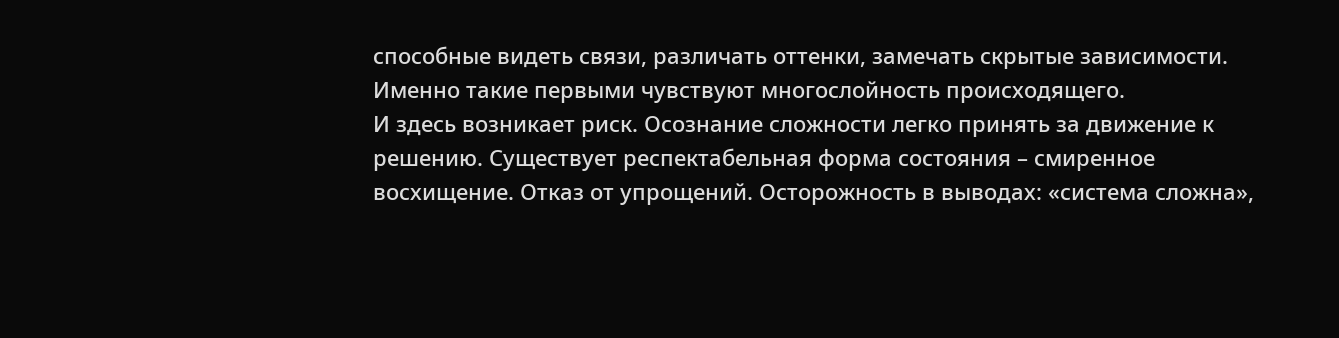способные видеть связи, различать оттенки, замечать скрытые зависимости. Именно такие первыми чувствуют многослойность происходящего.
И здесь возникает риск. Осознание сложности легко принять за движение к решению. Существует респектабельная форма состояния – смиренное восхищение. Отказ от упрощений. Осторожность в выводах: «система сложна»,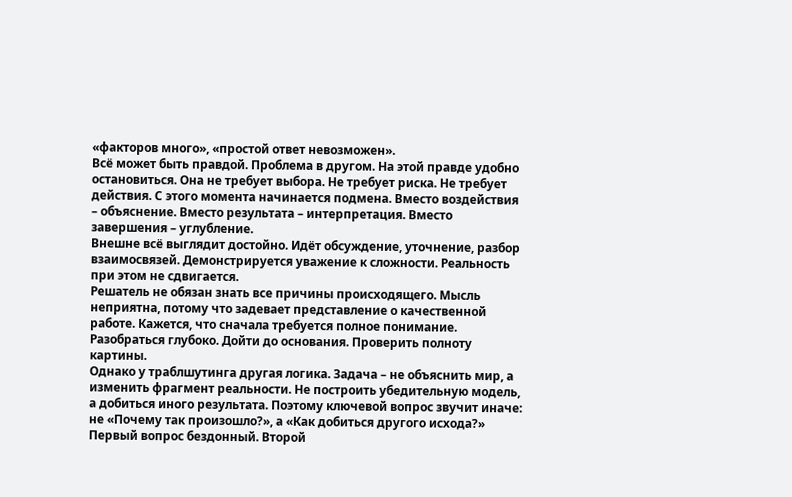«факторов много», «простой ответ невозможен».
Всё может быть правдой. Проблема в другом. На этой правде удобно остановиться. Она не требует выбора. Не требует риска. Не требует действия. С этого момента начинается подмена. Вместо воздействия – объяснение. Вместо результата – интерпретация. Вместо завершения – углубление.
Внешне всё выглядит достойно. Идёт обсуждение, уточнение, разбор взаимосвязей. Демонстрируется уважение к сложности. Реальность при этом не сдвигается.
Решатель не обязан знать все причины происходящего. Мысль неприятна, потому что задевает представление о качественной работе. Кажется, что сначала требуется полное понимание. Разобраться глубоко. Дойти до основания. Проверить полноту картины.
Однако у траблшутинга другая логика. Задача – не объяснить мир, а изменить фрагмент реальности. Не построить убедительную модель, а добиться иного результата. Поэтому ключевой вопрос звучит иначе: не «Почему так произошло?», а «Как добиться другого исхода?»
Первый вопрос бездонный. Второй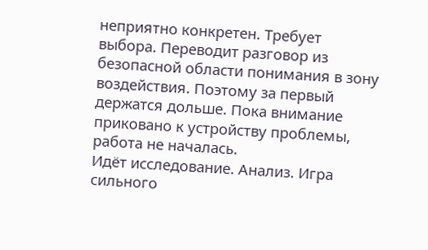неприятно конкретен. Требует выбора. Переводит разговор из безопасной области понимания в зону воздействия. Поэтому за первый держатся дольше. Пока внимание приковано к устройству проблемы, работа не началась.
Идёт исследование. Анализ. Игра сильного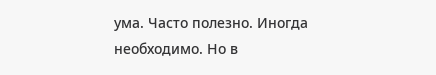ума. Часто полезно. Иногда необходимо. Но в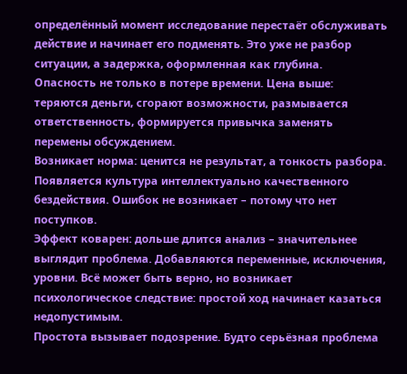определённый момент исследование перестаёт обслуживать действие и начинает его подменять. Это уже не разбор ситуации, а задержка, оформленная как глубина.
Опасность не только в потере времени. Цена выше: теряются деньги, сгорают возможности, размывается ответственность, формируется привычка заменять перемены обсуждением.
Возникает норма: ценится не результат, а тонкость разбора. Появляется культура интеллектуально качественного бездействия. Ошибок не возникает – потому что нет поступков.
Эффект коварен: дольше длится анализ – значительнее выглядит проблема. Добавляются переменные, исключения, уровни. Всё может быть верно, но возникает психологическое следствие: простой ход начинает казаться недопустимым.
Простота вызывает подозрение. Будто серьёзная проблема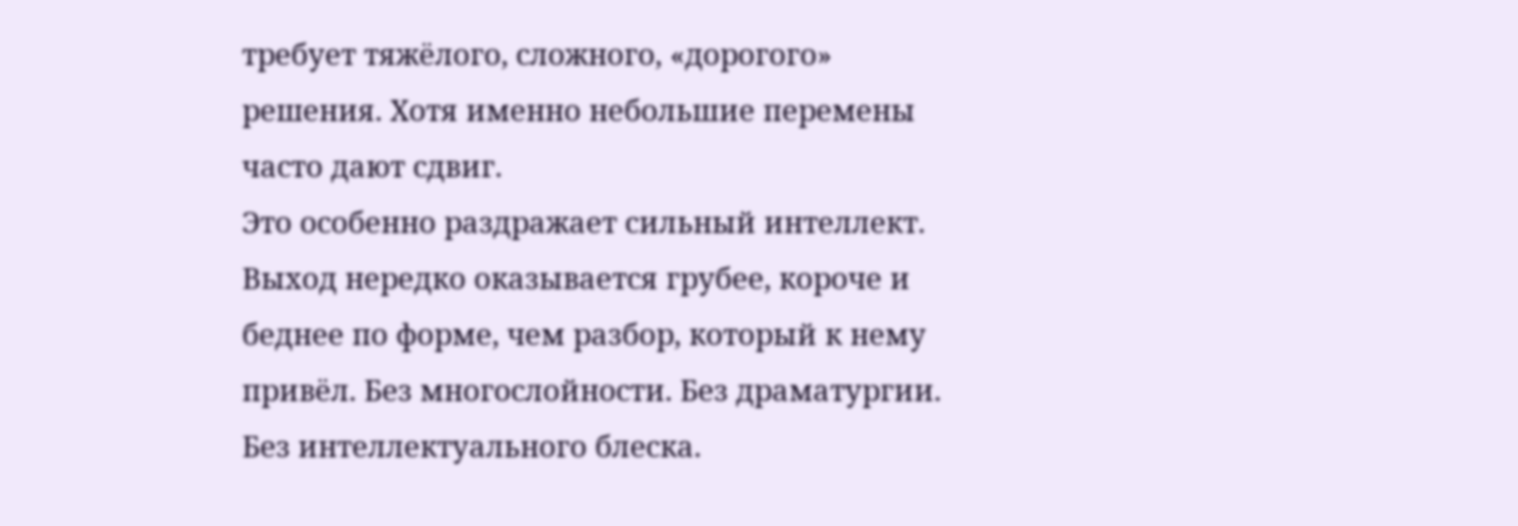требует тяжёлого, сложного, «дорогого» решения. Хотя именно небольшие перемены часто дают сдвиг.
Это особенно раздражает сильный интеллект. Выход нередко оказывается грубее, короче и беднее по форме, чем разбор, который к нему привёл. Без многослойности. Без драматургии. Без интеллектуального блеска.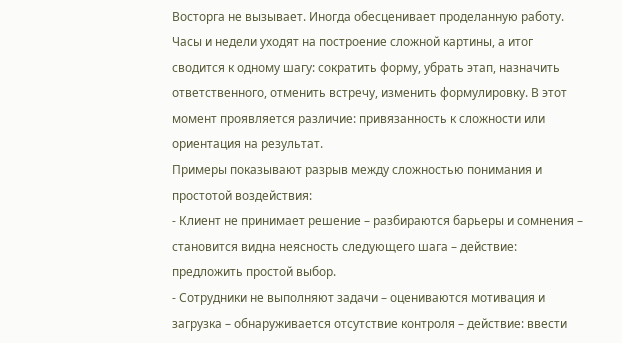Восторга не вызывает. Иногда обесценивает проделанную работу.
Часы и недели уходят на построение сложной картины, а итог сводится к одному шагу: сократить форму, убрать этап, назначить ответственного, отменить встречу, изменить формулировку. В этот момент проявляется различие: привязанность к сложности или ориентация на результат.
Примеры показывают разрыв между сложностью понимания и простотой воздействия:
- Клиент не принимает решение – разбираются барьеры и сомнения – становится видна неясность следующего шага – действие: предложить простой выбор.
- Сотрудники не выполняют задачи – оцениваются мотивация и загрузка – обнаруживается отсутствие контроля – действие: ввести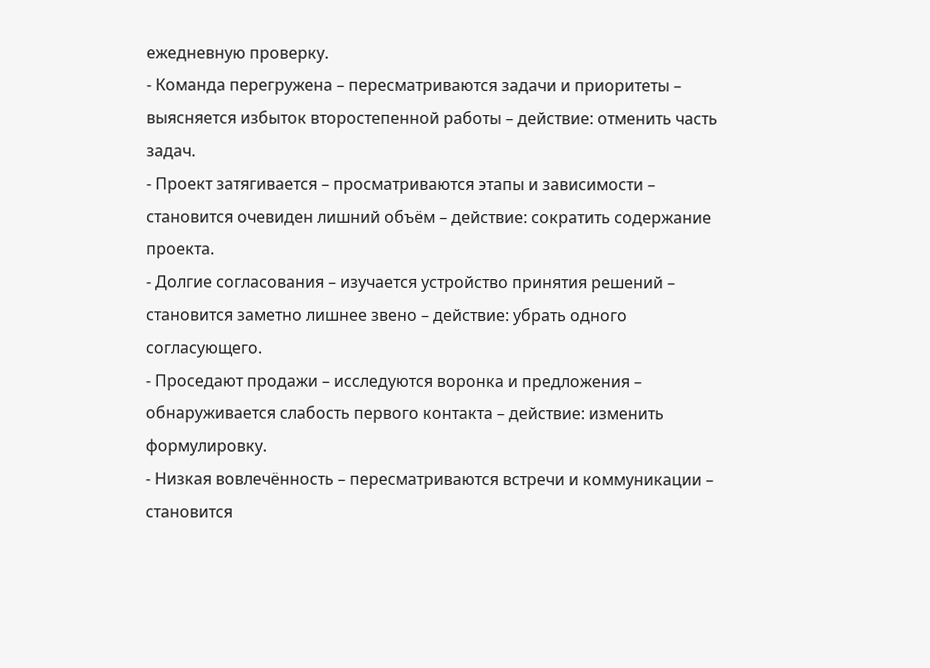ежедневную проверку.
- Команда перегружена – пересматриваются задачи и приоритеты – выясняется избыток второстепенной работы – действие: отменить часть задач.
- Проект затягивается – просматриваются этапы и зависимости – становится очевиден лишний объём – действие: сократить содержание проекта.
- Долгие согласования – изучается устройство принятия решений – становится заметно лишнее звено – действие: убрать одного согласующего.
- Проседают продажи – исследуются воронка и предложения – обнаруживается слабость первого контакта – действие: изменить формулировку.
- Низкая вовлечённость – пересматриваются встречи и коммуникации – становится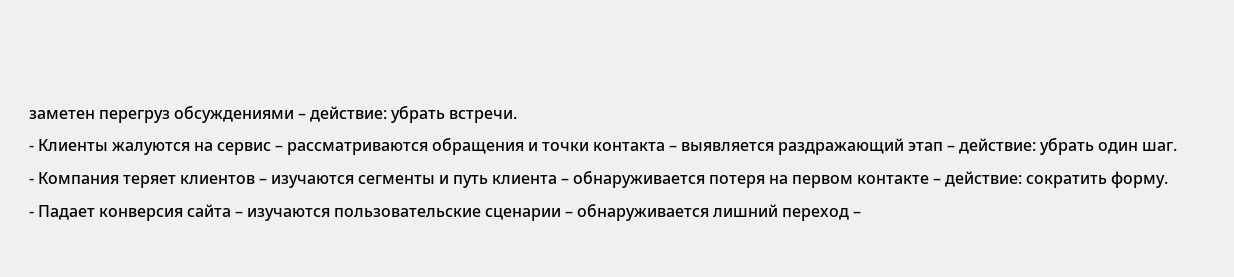заметен перегруз обсуждениями – действие: убрать встречи.
- Клиенты жалуются на сервис – рассматриваются обращения и точки контакта – выявляется раздражающий этап – действие: убрать один шаг.
- Компания теряет клиентов – изучаются сегменты и путь клиента – обнаруживается потеря на первом контакте – действие: сократить форму.
- Падает конверсия сайта – изучаются пользовательские сценарии – обнаруживается лишний переход –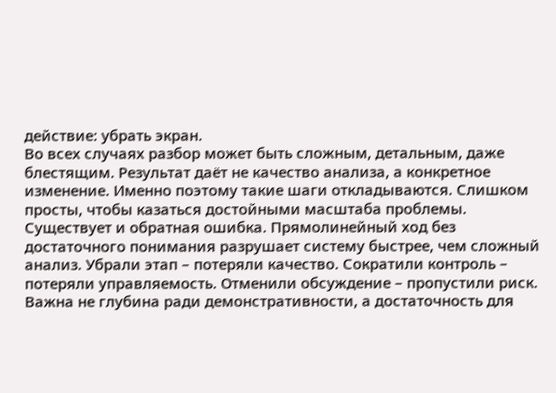действие: убрать экран.
Во всех случаях разбор может быть сложным, детальным, даже блестящим. Результат даёт не качество анализа, а конкретное изменение. Именно поэтому такие шаги откладываются. Слишком просты, чтобы казаться достойными масштаба проблемы.
Существует и обратная ошибка. Прямолинейный ход без достаточного понимания разрушает систему быстрее, чем сложный анализ. Убрали этап – потеряли качество. Сократили контроль – потеряли управляемость. Отменили обсуждение – пропустили риск.
Важна не глубина ради демонстративности, а достаточность для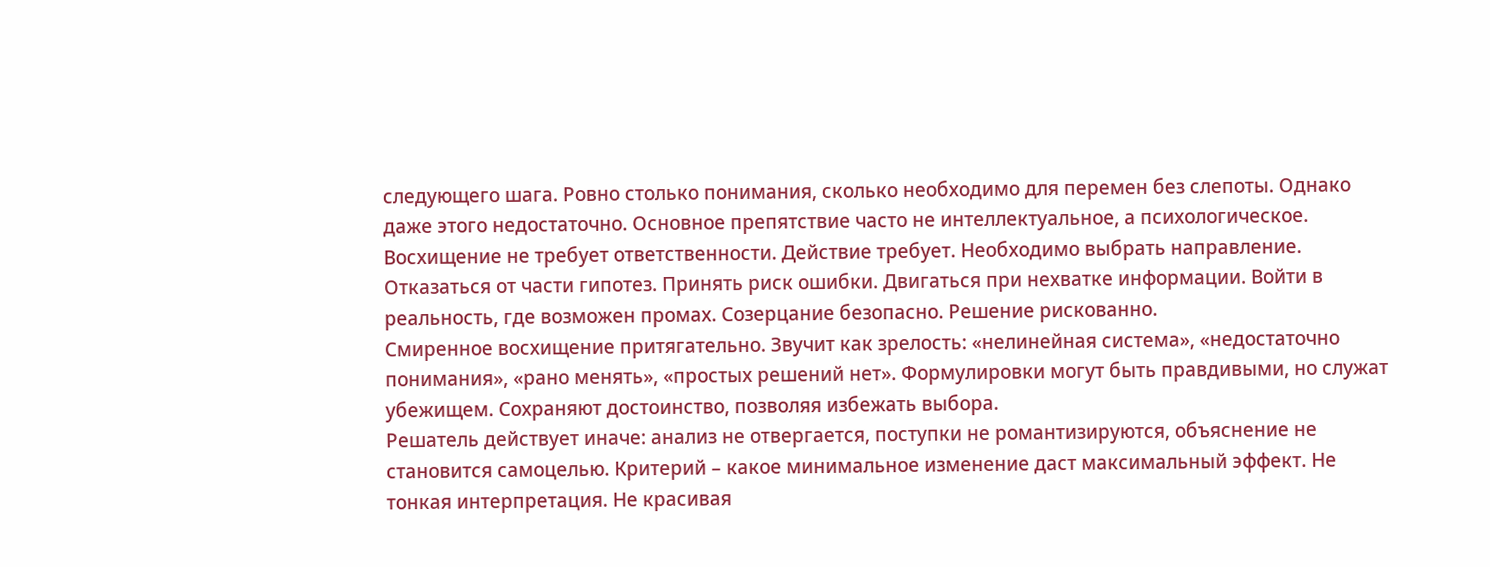следующего шага. Ровно столько понимания, сколько необходимо для перемен без слепоты. Однако даже этого недостаточно. Основное препятствие часто не интеллектуальное, а психологическое.
Восхищение не требует ответственности. Действие требует. Необходимо выбрать направление. Отказаться от части гипотез. Принять риск ошибки. Двигаться при нехватке информации. Войти в реальность, где возможен промах. Созерцание безопасно. Решение рискованно.
Смиренное восхищение притягательно. Звучит как зрелость: «нелинейная система», «недостаточно понимания», «рано менять», «простых решений нет». Формулировки могут быть правдивыми, но служат убежищем. Сохраняют достоинство, позволяя избежать выбора.
Решатель действует иначе: анализ не отвергается, поступки не романтизируются, объяснение не становится самоцелью. Критерий – какое минимальное изменение даст максимальный эффект. Не тонкая интерпретация. Не красивая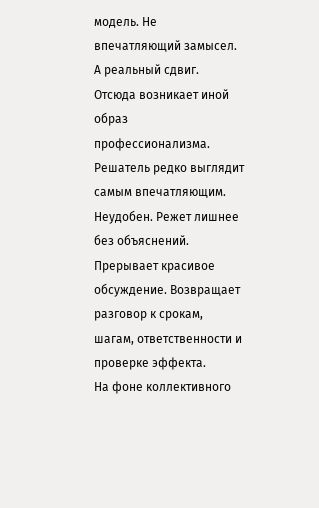модель. Не впечатляющий замысел. А реальный сдвиг.
Отсюда возникает иной образ профессионализма. Решатель редко выглядит самым впечатляющим. Неудобен. Режет лишнее без объяснений. Прерывает красивое обсуждение. Возвращает разговор к срокам, шагам, ответственности и проверке эффекта.
На фоне коллективного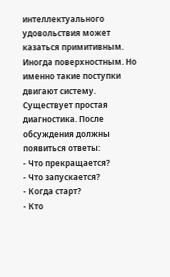интеллектуального удовольствия может казаться примитивным. Иногда поверхностным. Но именно такие поступки двигают систему.
Существует простая диагностика. После обсуждения должны появиться ответы:
- Что прекращается?
- Что запускается?
- Когда старт?
- Кто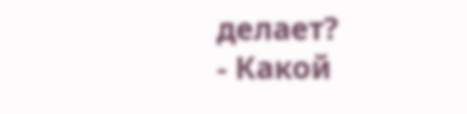делает?
- Какой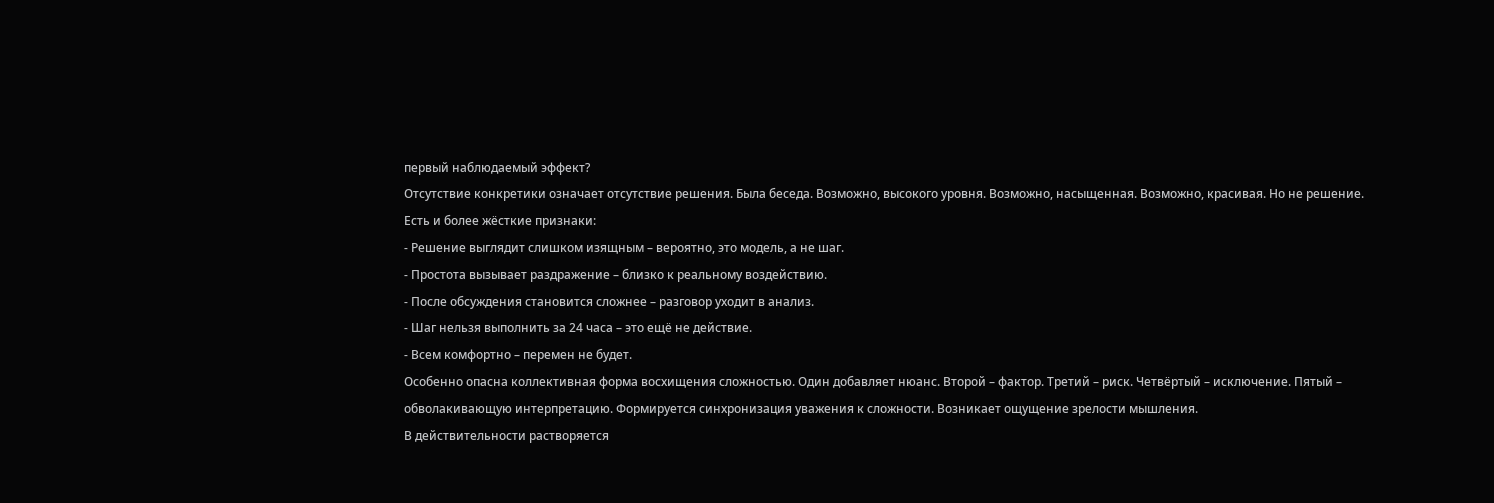первый наблюдаемый эффект?
Отсутствие конкретики означает отсутствие решения. Была беседа. Возможно, высокого уровня. Возможно, насыщенная. Возможно, красивая. Но не решение.
Есть и более жёсткие признаки:
- Решение выглядит слишком изящным – вероятно, это модель, а не шаг.
- Простота вызывает раздражение – близко к реальному воздействию.
- После обсуждения становится сложнее – разговор уходит в анализ.
- Шаг нельзя выполнить за 24 часа – это ещё не действие.
- Всем комфортно – перемен не будет.
Особенно опасна коллективная форма восхищения сложностью. Один добавляет нюанс. Второй – фактор. Третий – риск. Четвёртый – исключение. Пятый – обволакивающую интерпретацию. Формируется синхронизация уважения к сложности. Возникает ощущение зрелости мышления.
В действительности растворяется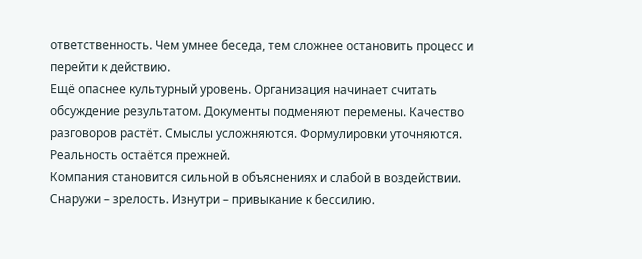ответственность. Чем умнее беседа, тем сложнее остановить процесс и перейти к действию.
Ещё опаснее культурный уровень. Организация начинает считать обсуждение результатом. Документы подменяют перемены. Качество разговоров растёт. Смыслы усложняются. Формулировки уточняются. Реальность остаётся прежней.
Компания становится сильной в объяснениях и слабой в воздействии. Снаружи – зрелость. Изнутри – привыкание к бессилию.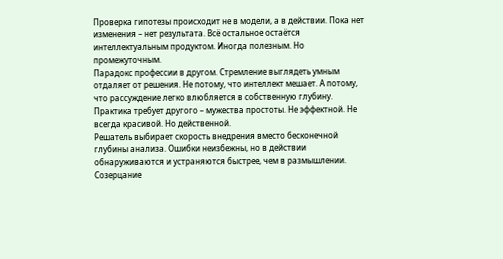Проверка гипотезы происходит не в модели, а в действии. Пока нет изменения – нет результата. Всё остальное остаётся интеллектуальным продуктом. Иногда полезным. Но промежуточным.
Парадокс профессии в другом. Стремление выглядеть умным отдаляет от решения. Не потому, что интеллект мешает. А потому, что рассуждение легко влюбляется в собственную глубину. Практика требует другого – мужества простоты. Не эффектной. Не всегда красивой. Но действенной.
Решатель выбирает скорость внедрения вместо бесконечной глубины анализа. Ошибки неизбежны, но в действии обнаруживаются и устраняются быстрее, чем в размышлении. Созерцание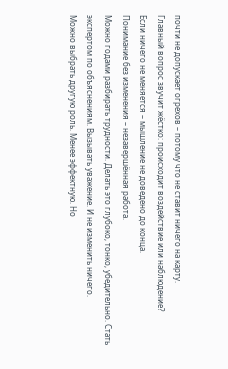почти не допускает огрехов – потому что не ставит ничего на карту.
Главный вопрос звучит жёстко: происходит воздействие или наблюдение?
Если ничего не меняется – мышление не доведено до конца.
Понимание без изменения – незавершённая работа.
Можно годами разбирать трудности. Делать это глубоко, тонко, убедительно. Стать экспертом по объяснениям. Вызывать уважение. И не изменить ничего.
Можно выбрать другую роль. Менее эффектную. Но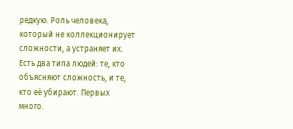редкую. Роль человека, который не коллекционирует сложности, а устраняет их.
Есть два типа людей: те, кто объясняют сложность, и те, кто её убирают. Первых много.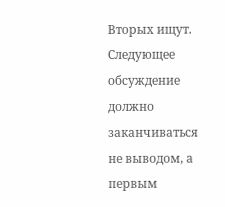Вторых ищут. Следующее обсуждение должно заканчиваться не выводом, а первым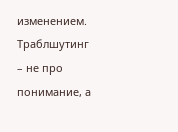изменением.
Траблшутинг – не про понимание, а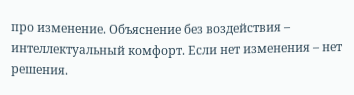про изменение. Объяснение без воздействия – интеллектуальный комфорт. Если нет изменения – нет решения.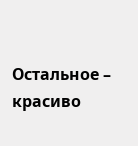Остальное – красиво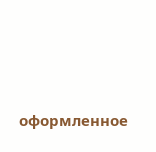оформленное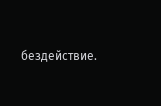бездействие.